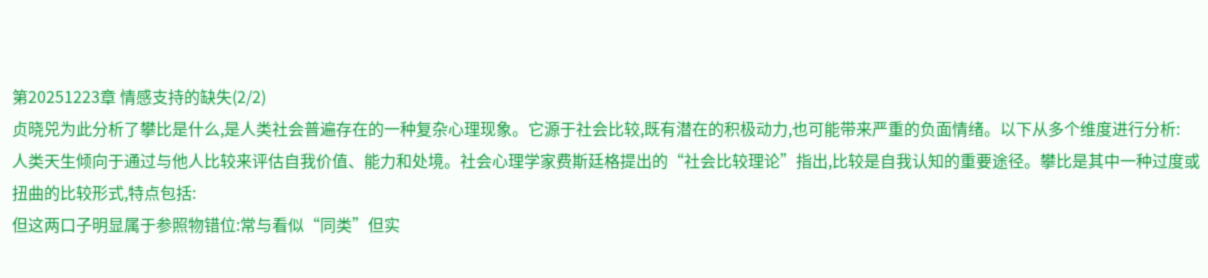第20251223章 情感支持的缺失(2/2)
贞晓兕为此分析了攀比是什么,是人类社会普遍存在的一种复杂心理现象。它源于社会比较,既有潜在的积极动力,也可能带来严重的负面情绪。以下从多个维度进行分析:
人类天生倾向于通过与他人比较来评估自我价值、能力和处境。社会心理学家费斯廷格提出的“社会比较理论”指出,比较是自我认知的重要途径。攀比是其中一种过度或扭曲的比较形式,特点包括:
但这两口子明显属于参照物错位:常与看似“同类”但实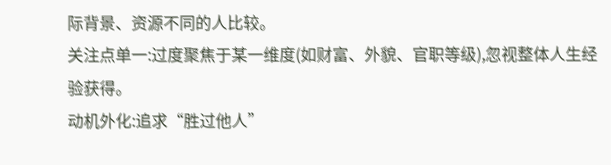际背景、资源不同的人比较。
关注点单一:过度聚焦于某一维度(如财富、外貌、官职等级),忽视整体人生经验获得。
动机外化:追求“胜过他人”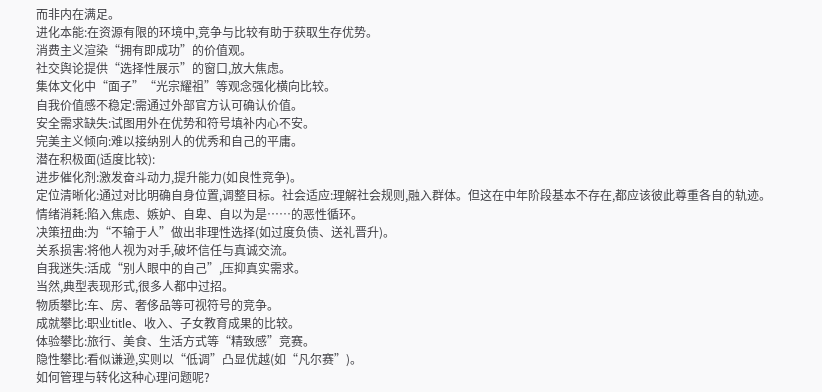而非内在满足。
进化本能:在资源有限的环境中,竞争与比较有助于获取生存优势。
消费主义渲染“拥有即成功”的价值观。
社交舆论提供“选择性展示”的窗口,放大焦虑。
集体文化中“面子”“光宗耀祖”等观念强化横向比较。
自我价值感不稳定:需通过外部官方认可确认价值。
安全需求缺失:试图用外在优势和符号填补内心不安。
完美主义倾向:难以接纳别人的优秀和自己的平庸。
潜在积极面(适度比较):
进步催化剂:激发奋斗动力,提升能力(如良性竞争)。
定位清晰化:通过对比明确自身位置,调整目标。社会适应:理解社会规则,融入群体。但这在中年阶段基本不存在,都应该彼此尊重各自的轨迹。
情绪消耗:陷入焦虑、嫉妒、自卑、自以为是……的恶性循环。
决策扭曲:为“不输于人”做出非理性选择(如过度负债、送礼晋升)。
关系损害:将他人视为对手,破坏信任与真诚交流。
自我迷失:活成“别人眼中的自己”,压抑真实需求。
当然,典型表现形式,很多人都中过招。
物质攀比:车、房、奢侈品等可视符号的竞争。
成就攀比:职业title、收入、子女教育成果的比较。
体验攀比:旅行、美食、生活方式等“精致感”竞赛。
隐性攀比:看似谦逊,实则以“低调”凸显优越(如“凡尔赛”)。
如何管理与转化这种心理问题呢?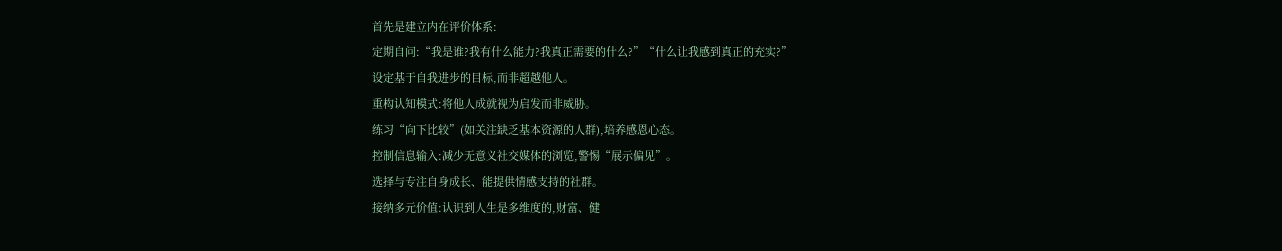首先是建立内在评价体系:
定期自问:“我是谁?我有什么能力?我真正需要的什么?”“什么让我感到真正的充实?”
设定基于自我进步的目标,而非超越他人。
重构认知模式:将他人成就视为启发而非威胁。
练习“向下比较”(如关注缺乏基本资源的人群),培养感恩心态。
控制信息输入:减少无意义社交媒体的浏览,警惕“展示偏见”。
选择与专注自身成长、能提供情感支持的社群。
接纳多元价值:认识到人生是多维度的,财富、健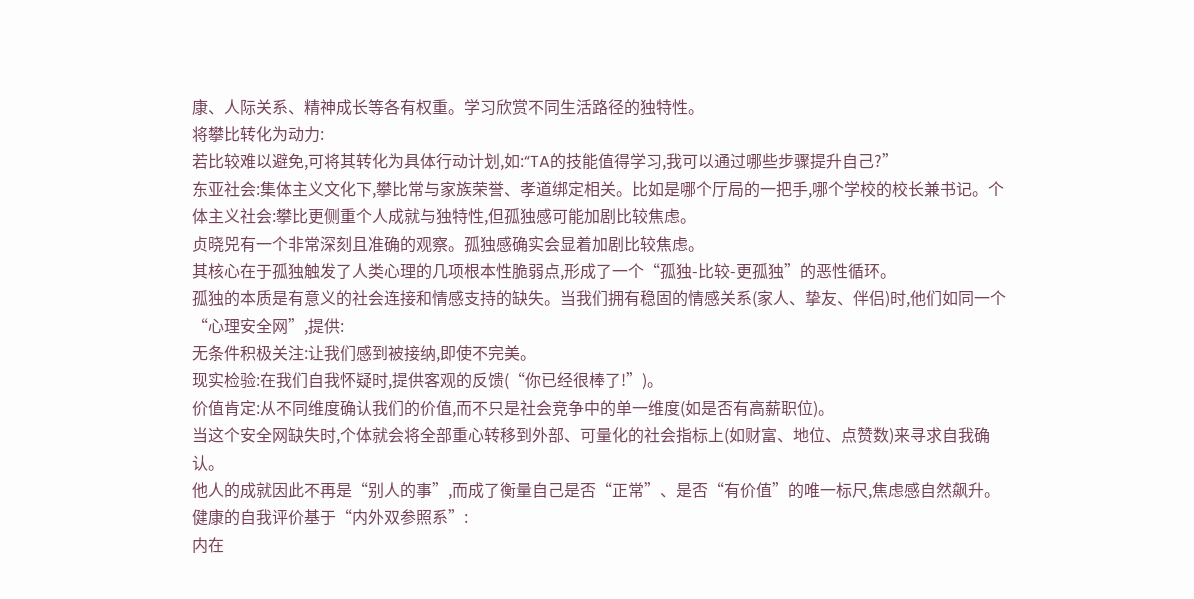康、人际关系、精神成长等各有权重。学习欣赏不同生活路径的独特性。
将攀比转化为动力:
若比较难以避免,可将其转化为具体行动计划,如:“TA的技能值得学习,我可以通过哪些步骤提升自己?”
东亚社会:集体主义文化下,攀比常与家族荣誉、孝道绑定相关。比如是哪个厅局的一把手,哪个学校的校长兼书记。个体主义社会:攀比更侧重个人成就与独特性,但孤独感可能加剧比较焦虑。
贞晓兕有一个非常深刻且准确的观察。孤独感确实会显着加剧比较焦虑。
其核心在于孤独触发了人类心理的几项根本性脆弱点,形成了一个“孤独-比较-更孤独”的恶性循环。
孤独的本质是有意义的社会连接和情感支持的缺失。当我们拥有稳固的情感关系(家人、挚友、伴侣)时,他们如同一个“心理安全网”,提供:
无条件积极关注:让我们感到被接纳,即使不完美。
现实检验:在我们自我怀疑时,提供客观的反馈(“你已经很棒了!”)。
价值肯定:从不同维度确认我们的价值,而不只是社会竞争中的单一维度(如是否有高薪职位)。
当这个安全网缺失时,个体就会将全部重心转移到外部、可量化的社会指标上(如财富、地位、点赞数)来寻求自我确认。
他人的成就因此不再是“别人的事”,而成了衡量自己是否“正常”、是否“有价值”的唯一标尺,焦虑感自然飙升。
健康的自我评价基于“内外双参照系”:
内在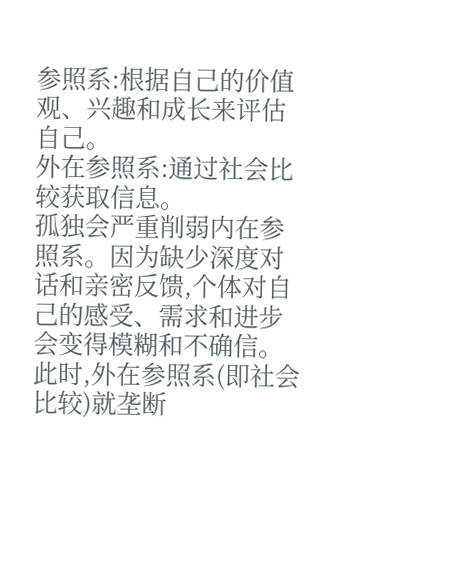参照系:根据自己的价值观、兴趣和成长来评估自己。
外在参照系:通过社会比较获取信息。
孤独会严重削弱内在参照系。因为缺少深度对话和亲密反馈,个体对自己的感受、需求和进步会变得模糊和不确信。
此时,外在参照系(即社会比较)就垄断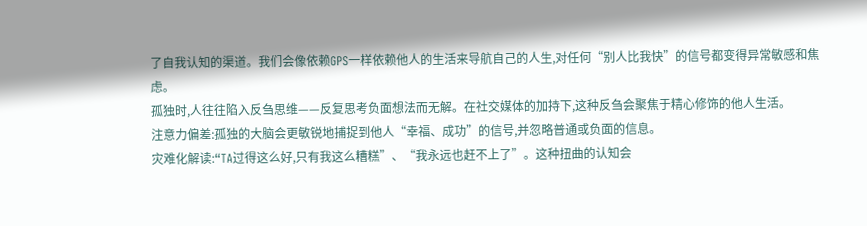了自我认知的渠道。我们会像依赖GPS一样依赖他人的生活来导航自己的人生,对任何“别人比我快”的信号都变得异常敏感和焦虑。
孤独时,人往往陷入反刍思维——反复思考负面想法而无解。在社交媒体的加持下,这种反刍会聚焦于精心修饰的他人生活。
注意力偏差:孤独的大脑会更敏锐地捕捉到他人“幸福、成功”的信号,并忽略普通或负面的信息。
灾难化解读:“TA过得这么好,只有我这么糟糕”、“我永远也赶不上了”。这种扭曲的认知会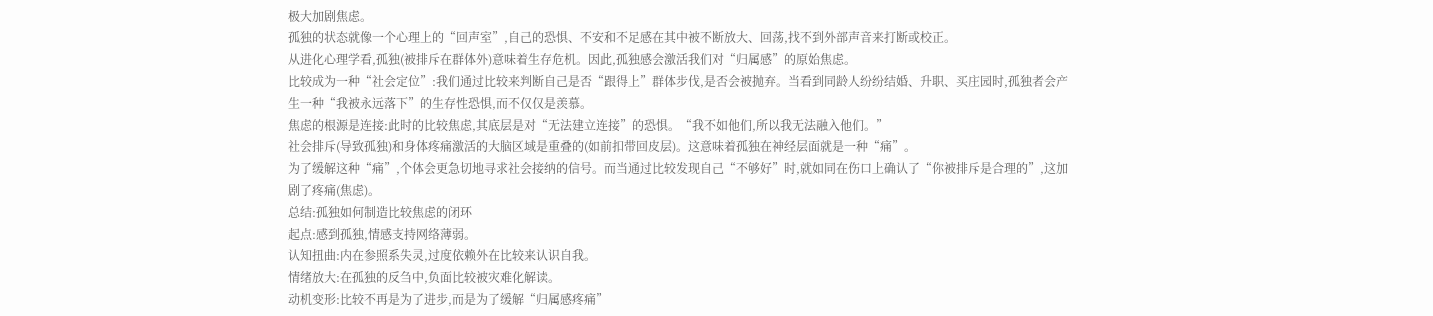极大加剧焦虑。
孤独的状态就像一个心理上的“回声室”,自己的恐惧、不安和不足感在其中被不断放大、回荡,找不到外部声音来打断或校正。
从进化心理学看,孤独(被排斥在群体外)意味着生存危机。因此,孤独感会激活我们对“归属感”的原始焦虑。
比较成为一种“社会定位”:我们通过比较来判断自己是否“跟得上”群体步伐,是否会被抛弃。当看到同龄人纷纷结婚、升职、买庄园时,孤独者会产生一种“我被永远落下”的生存性恐惧,而不仅仅是羡慕。
焦虑的根源是连接:此时的比较焦虑,其底层是对“无法建立连接”的恐惧。“我不如他们,所以我无法融入他们。”
社会排斥(导致孤独)和身体疼痛激活的大脑区域是重叠的(如前扣带回皮层)。这意味着孤独在神经层面就是一种“痛”。
为了缓解这种“痛”,个体会更急切地寻求社会接纳的信号。而当通过比较发现自己“不够好”时,就如同在伤口上确认了“你被排斥是合理的”,这加剧了疼痛(焦虑)。
总结:孤独如何制造比较焦虑的闭环
起点:感到孤独,情感支持网络薄弱。
认知扭曲:内在参照系失灵,过度依赖外在比较来认识自我。
情绪放大:在孤独的反刍中,负面比较被灾难化解读。
动机变形:比较不再是为了进步,而是为了缓解“归属感疼痛”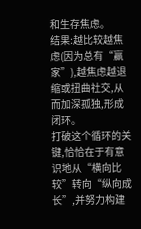和生存焦虑。
结果:越比较越焦虑(因为总有“赢家”),越焦虑越退缩或扭曲社交,从而加深孤独,形成闭环。
打破这个循环的关键,恰恰在于有意识地从“横向比较”转向“纵向成长”,并努力构建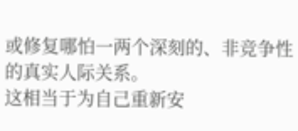或修复哪怕一两个深刻的、非竞争性的真实人际关系。
这相当于为自己重新安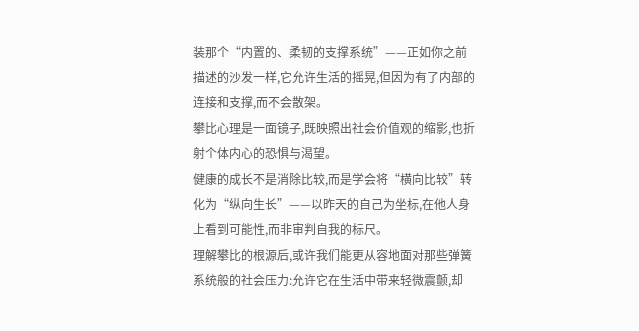装那个“内置的、柔韧的支撑系统”——正如你之前描述的沙发一样,它允许生活的摇晃,但因为有了内部的连接和支撑,而不会散架。
攀比心理是一面镜子,既映照出社会价值观的缩影,也折射个体内心的恐惧与渴望。
健康的成长不是消除比较,而是学会将“横向比较”转化为“纵向生长”——以昨天的自己为坐标,在他人身上看到可能性,而非审判自我的标尺。
理解攀比的根源后,或许我们能更从容地面对那些弹簧系统般的社会压力:允许它在生活中带来轻微震颤,却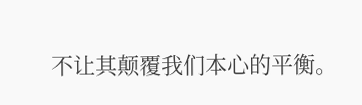不让其颠覆我们本心的平衡。